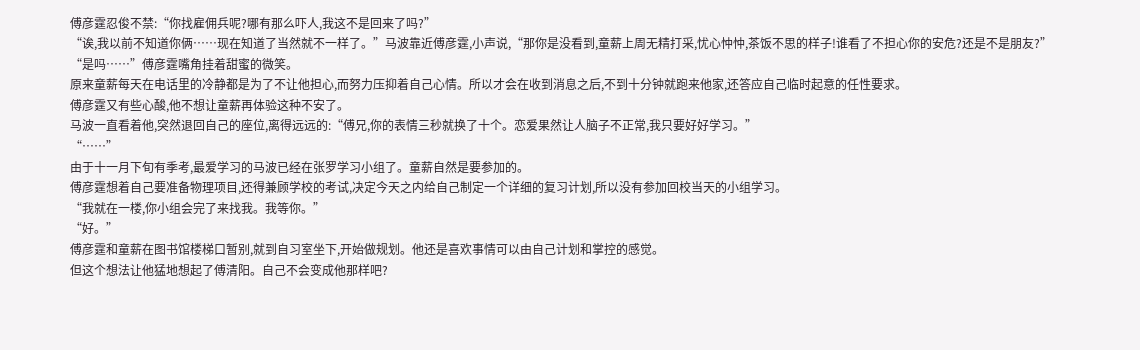傅彦霆忍俊不禁:“你找雇佣兵呢?哪有那么吓人,我这不是回来了吗?”
“诶,我以前不知道你俩……现在知道了当然就不一样了。”马波靠近傅彦霆,小声说,“那你是没看到,童薪上周无精打采,忧心忡忡,茶饭不思的样子!谁看了不担心你的安危?还是不是朋友?”
“是吗……”傅彦霆嘴角挂着甜蜜的微笑。
原来童薪每天在电话里的冷静都是为了不让他担心,而努力压抑着自己心情。所以才会在收到消息之后,不到十分钟就跑来他家,还答应自己临时起意的任性要求。
傅彦霆又有些心酸,他不想让童薪再体验这种不安了。
马波一直看着他,突然退回自己的座位,离得远远的:“傅兄,你的表情三秒就换了十个。恋爱果然让人脑子不正常,我只要好好学习。”
“……”
由于十一月下旬有季考,最爱学习的马波已经在张罗学习小组了。童薪自然是要参加的。
傅彦霆想着自己要准备物理项目,还得兼顾学校的考试,决定今天之内给自己制定一个详细的复习计划,所以没有参加回校当天的小组学习。
“我就在一楼,你小组会完了来找我。我等你。”
“好。”
傅彦霆和童薪在图书馆楼梯口暂别,就到自习室坐下,开始做规划。他还是喜欢事情可以由自己计划和掌控的感觉。
但这个想法让他猛地想起了傅清阳。自己不会变成他那样吧?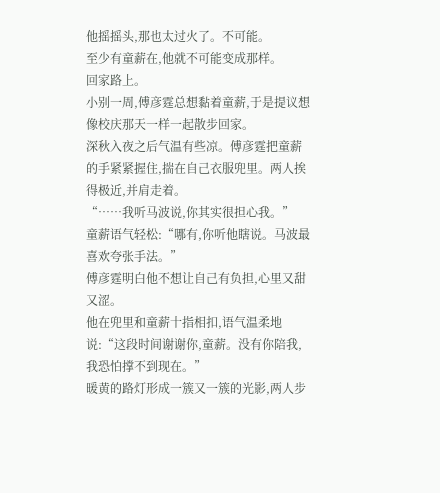他摇摇头,那也太过火了。不可能。
至少有童薪在,他就不可能变成那样。
回家路上。
小别一周,傅彦霆总想黏着童薪,于是提议想像校庆那天一样一起散步回家。
深秋入夜之后气温有些凉。傅彦霆把童薪的手紧紧握住,揣在自己衣服兜里。两人挨得极近,并肩走着。
“……我听马波说,你其实很担心我。”
童薪语气轻松:“哪有,你听他瞎说。马波最喜欢夸张手法。”
傅彦霆明白他不想让自己有负担,心里又甜又涩。
他在兜里和童薪十指相扣,语气温柔地说:“这段时间谢谢你,童薪。没有你陪我,我恐怕撑不到现在。”
暖黄的路灯形成一簇又一簇的光影,两人步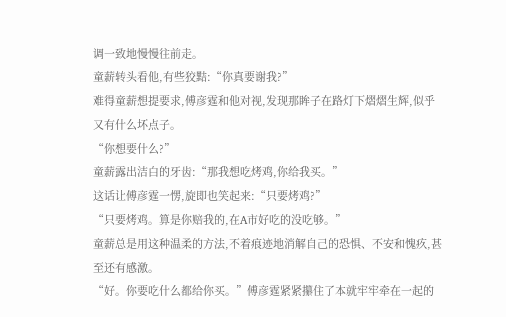调一致地慢慢往前走。
童薪转头看他,有些狡黠:“你真要谢我?”
难得童薪想提要求,傅彦霆和他对视,发现那眸子在路灯下熠熠生辉,似乎又有什么坏点子。
“你想要什么?”
童薪露出洁白的牙齿:“那我想吃烤鸡,你给我买。”
这话让傅彦霆一愣,旋即也笑起来:“只要烤鸡?”
“只要烤鸡。算是你赔我的,在A市好吃的没吃够。”
童薪总是用这种温柔的方法,不着痕迹地消解自己的恐惧、不安和愧疚,甚至还有感激。
“好。你要吃什么都给你买。”傅彦霆紧紧攥住了本就牢牢牵在一起的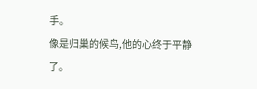手。
像是归巢的候鸟,他的心终于平静了。